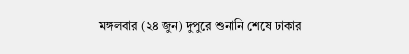মঙ্গলবার (২৪ জুন) দুপুরে শুনানি শেষে ঢাকার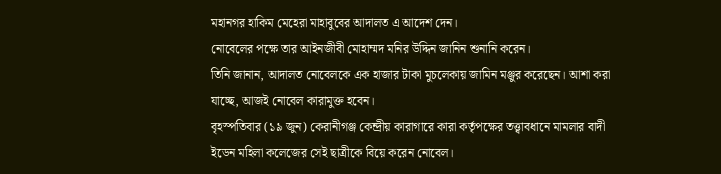মহানগর হাকিম মেহেরা মাহাবুবের আদালত এ আদেশ দেন।
নোবেলের পক্ষে তার আইনজীবী মোহাম্মদ মনির উদ্দিন জানিন শুনানি করেন।
তিনি জানান, আদালত নোবেলকে এক হাজার টাকা মুচলেকায় জামিন মঞ্জুর করেছেন। আশা করা যাচ্ছে, আজই নোবেল কারামুক্ত হবেন।
বৃহস্পতিবার (১৯ জুন) কেরানীগঞ্জ কেন্দ্রীয় কারাগারে কারা কর্তৃপক্ষের তত্ত্বাবধানে মামলার বাদী ইডেন মহিলা কলেজের সেই ছাত্রীকে বিয়ে করেন নোবেল।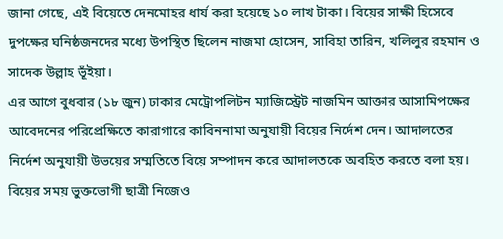জানা গেছে, এই বিয়েতে দেনমোহর ধার্য করা হয়েছে ১০ লাখ টাকা। বিয়ের সাক্ষী হিসেবে দুপক্ষের ঘনিষ্ঠজনদের মধ্যে উপস্থিত ছিলেন নাজমা হোসেন, সাবিহা তারিন, খলিলুর রহমান ও সাদেক উল্লাহ ভূঁইয়া।
এর আগে বুধবার (১৮ জুন) ঢাকার মেট্রোপলিটন ম্যাজিস্ট্রেট নাজমিন আক্তার আসামিপক্ষের আবেদনের পরিপ্রেক্ষিতে কারাগারে কাবিননামা অনুযায়ী বিয়ের নির্দেশ দেন। আদালতের নির্দেশ অনুযায়ী উভয়ের সম্মতিতে বিয়ে সম্পাদন করে আদালতকে অবহিত করতে বলা হয়। বিয়ের সময় ভুক্তভোগী ছাত্রী নিজেও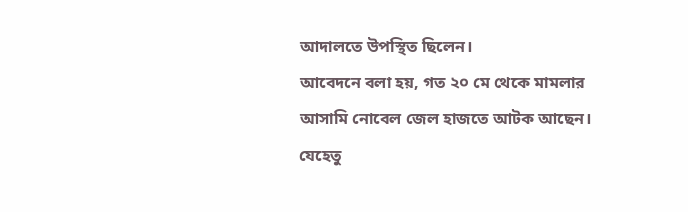আদালতে উপস্থিত ছিলেন।
আবেদনে বলা হয়, গত ২০ মে থেকে মামলার আসামি নোবেল জেল হাজতে আটক আছেন। যেহেতু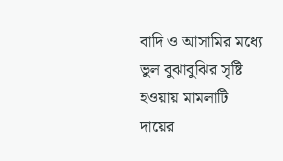বাদি ও আসামির মধ্যে ভুল বুঝাবুঝির সৃষ্টি হওয়ায় মামলাটি দায়ের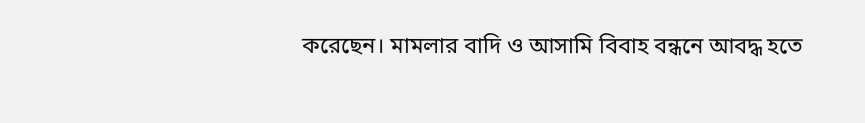করেছেন। মামলার বাদি ও আসামি বিবাহ বন্ধনে আবদ্ধ হতে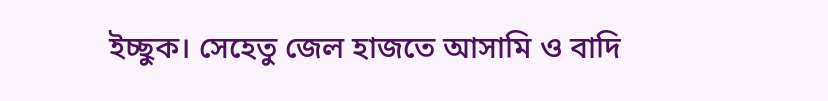ইচ্ছুক। সেহেতু জেল হাজতে আসামি ও বাদি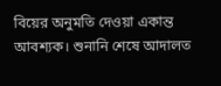বিয়ের অনুমতি দেওয়া একান্ত আবশ্যক। শুনানি শেষে আদালত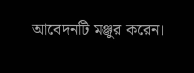আবেদনটি মঞ্জুর করেন।